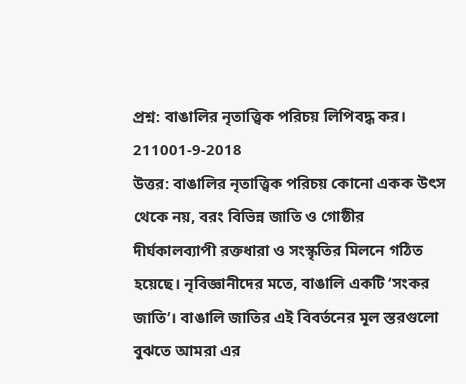প্রশ্ন: বাঙালির নৃতাত্ত্বিক পরিচয় লিপিবদ্ধ কর। 211001-9-2018
উত্তর: বাঙালির নৃতাত্ত্বিক পরিচয় কোনো একক উৎস থেকে নয়, বরং বিভিন্ন জাতি ও গোষ্ঠীর দীর্ঘকালব্যাপী রক্তধারা ও সংস্কৃতির মিলনে গঠিত হয়েছে। নৃবিজ্ঞানীদের মতে, বাঙালি একটি ‘সংকর জাতি’। বাঙালি জাতির এই বিবর্তনের মূল স্তরগুলো বুঝতে আমরা এর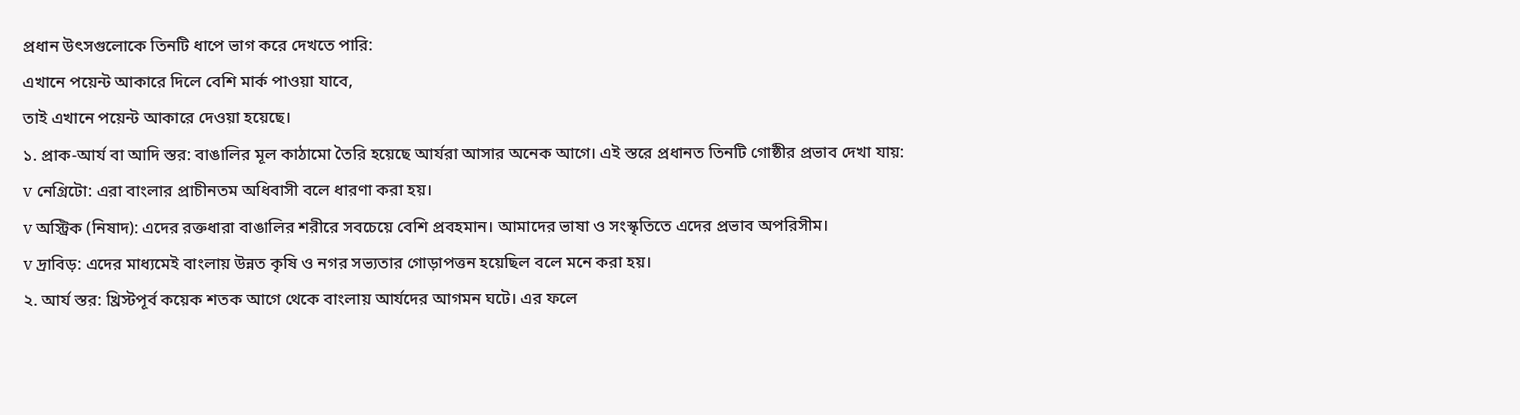প্রধান উৎসগুলোকে তিনটি ধাপে ভাগ করে দেখতে পারি:
এখানে পয়েন্ট আকারে দিলে বেশি মার্ক পাওয়া যাবে,
তাই এখানে পয়েন্ট আকারে দেওয়া হয়েছে।
১. প্রাক-আর্য বা আদি স্তর: বাঙালির মূল কাঠামো তৈরি হয়েছে আর্যরা আসার অনেক আগে। এই স্তরে প্রধানত তিনটি গোষ্ঠীর প্রভাব দেখা যায়:
v নেগ্রিটো: এরা বাংলার প্রাচীনতম অধিবাসী বলে ধারণা করা হয়।
v অস্ট্রিক (নিষাদ): এদের রক্তধারা বাঙালির শরীরে সবচেয়ে বেশি প্রবহমান। আমাদের ভাষা ও সংস্কৃতিতে এদের প্রভাব অপরিসীম।
v দ্রাবিড়: এদের মাধ্যমেই বাংলায় উন্নত কৃষি ও নগর সভ্যতার গোড়াপত্তন হয়েছিল বলে মনে করা হয়।
২. আর্য স্তর: খ্রিস্টপূর্ব কয়েক শতক আগে থেকে বাংলায় আর্যদের আগমন ঘটে। এর ফলে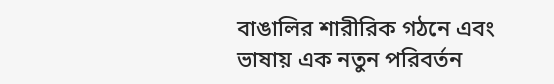বাঙালির শারীরিক গঠনে এবং ভাষায় এক নতুন পরিবর্তন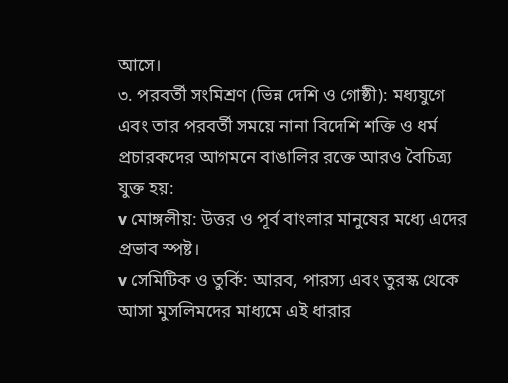আসে।
৩. পরবর্তী সংমিশ্রণ (ভিন্ন দেশি ও গোষ্ঠী): মধ্যযুগে এবং তার পরবর্তী সময়ে নানা বিদেশি শক্তি ও ধর্ম প্রচারকদের আগমনে বাঙালির রক্তে আরও বৈচিত্র্য যুক্ত হয়:
v মোঙ্গলীয়: উত্তর ও পূর্ব বাংলার মানুষের মধ্যে এদের প্রভাব স্পষ্ট।
v সেমিটিক ও তুর্কি: আরব, পারস্য এবং তুরস্ক থেকে আসা মুসলিমদের মাধ্যমে এই ধারার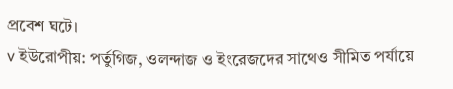প্রবেশ ঘটে।
v ইউরোপীয়: পর্তুগিজ, ওলন্দাজ ও ইংরেজদের সাথেও সীমিত পর্যায়ে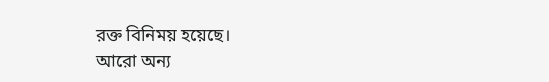রক্ত বিনিময় হয়েছে।
আরো অন্য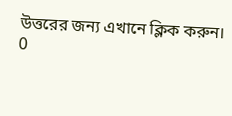উত্তরের জন্য এখানে ক্লিক করুন।
0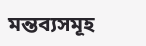মন্তব্যসমূহ